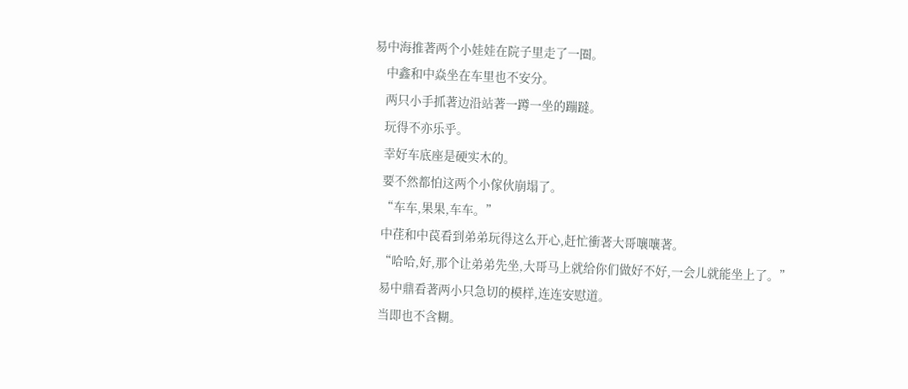易中海推著两个小娃娃在院子里走了一圈。
    中鑫和中焱坐在车里也不安分。
    两只小手抓著边沿站著一蹲一坐的蹦躂。
    玩得不亦乐乎。
    幸好车底座是硬实木的。
    要不然都怕这两个小傢伙崩塌了。
    “车车,果果,车车。”
    中荏和中苠看到弟弟玩得这么开心,赶忙衝著大哥嚷嚷著。
    “哈哈,好,那个让弟弟先坐,大哥马上就给你们做好不好,一会儿就能坐上了。”
    易中鼎看著两小只急切的模样,连连安慰道。
    当即也不含糊。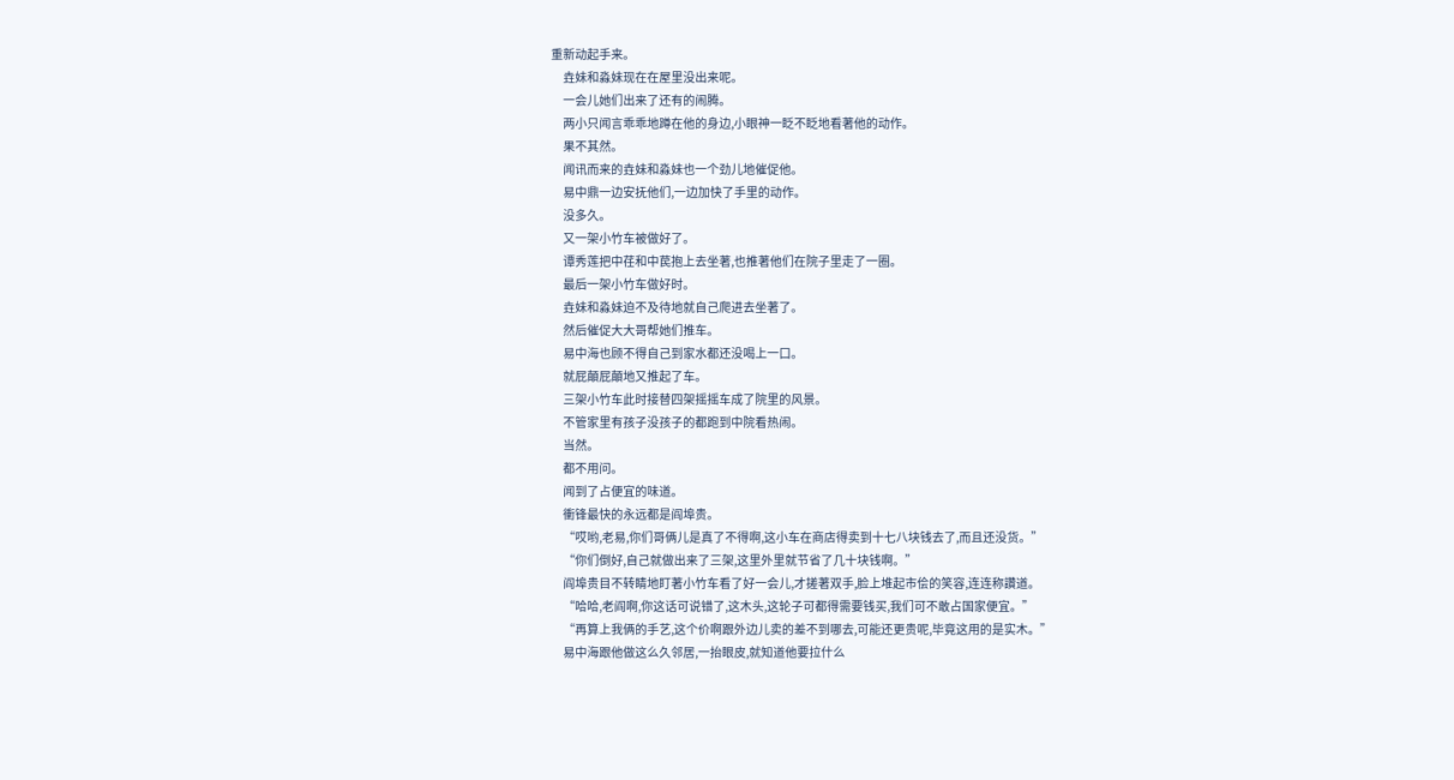重新动起手来。
    垚妹和淼妹现在在屋里没出来呢。
    一会儿她们出来了还有的闹腾。
    两小只闻言乖乖地蹲在他的身边,小眼神一眨不眨地看著他的动作。
    果不其然。
    闻讯而来的垚妹和淼妹也一个劲儿地催促他。
    易中鼎一边安抚他们,一边加快了手里的动作。
    没多久。
    又一架小竹车被做好了。
    谭秀莲把中荏和中苠抱上去坐著,也推著他们在院子里走了一圈。
    最后一架小竹车做好时。
    垚妹和淼妹迫不及待地就自己爬进去坐著了。
    然后催促大大哥帮她们推车。
    易中海也顾不得自己到家水都还没喝上一口。
    就屁顛屁顛地又推起了车。
    三架小竹车此时接替四架摇摇车成了院里的风景。
    不管家里有孩子没孩子的都跑到中院看热闹。
    当然。
    都不用问。
    闻到了占便宜的味道。
    衝锋最快的永远都是阎埠贵。
    “哎哟,老易,你们哥俩儿是真了不得啊,这小车在商店得卖到十七八块钱去了,而且还没货。”
    “你们倒好,自己就做出来了三架,这里外里就节省了几十块钱啊。”
    阎埠贵目不转睛地盯著小竹车看了好一会儿,才搓著双手,脸上堆起市侩的笑容,连连称讚道。
    “哈哈,老阎啊,你这话可说错了,这木头,这轮子可都得需要钱买,我们可不敢占国家便宜。”
    “再算上我俩的手艺,这个价啊跟外边儿卖的差不到哪去,可能还更贵呢,毕竟这用的是实木。”
    易中海跟他做这么久邻居,一抬眼皮,就知道他要拉什么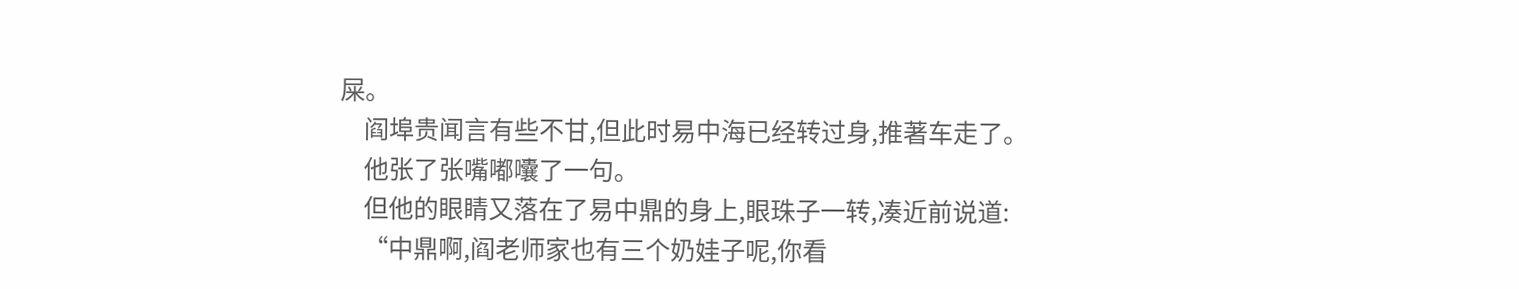屎。
    阎埠贵闻言有些不甘,但此时易中海已经转过身,推著车走了。
    他张了张嘴嘟囔了一句。
    但他的眼睛又落在了易中鼎的身上,眼珠子一转,凑近前说道:
    “中鼎啊,阎老师家也有三个奶娃子呢,你看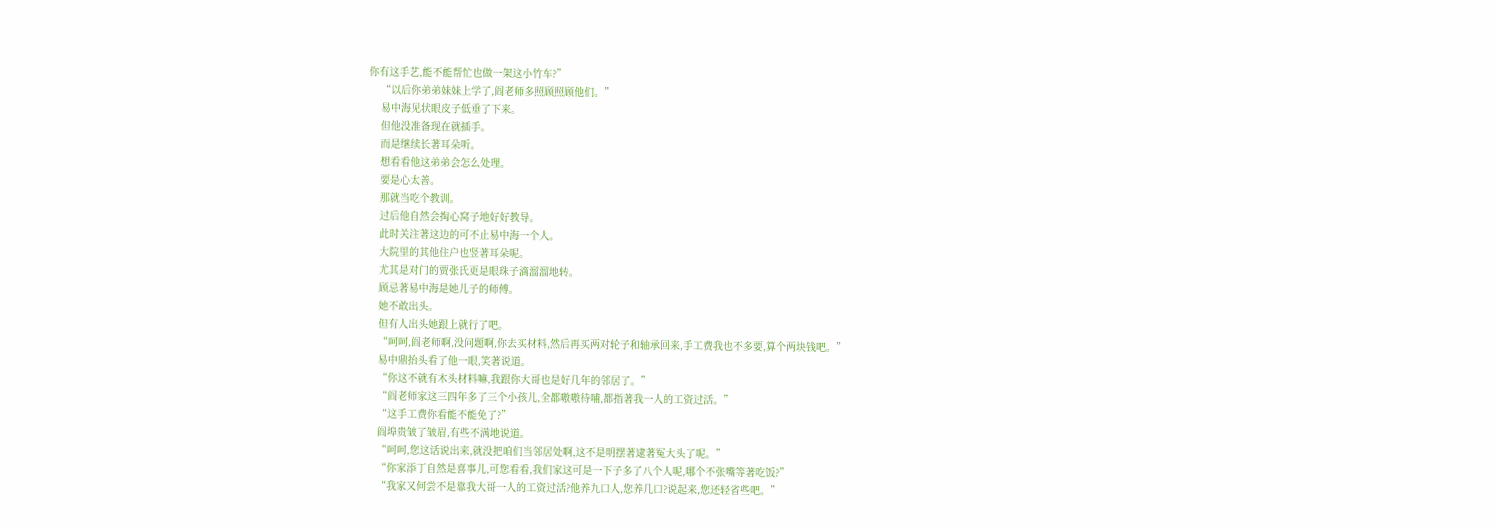你有这手艺,能不能帮忙也做一架这小竹车?”
    “以后你弟弟妹妹上学了,阎老师多照顾照顾他们。”
    易中海见状眼皮子低垂了下来。
    但他没准备现在就插手。
    而是继续长著耳朵听。
    想看看他这弟弟会怎么处理。
    要是心太善。
    那就当吃个教训。
    过后他自然会掏心窝子地好好教导。
    此时关注著这边的可不止易中海一个人。
    大院里的其他住户也竖著耳朵呢。
    尤其是对门的贾张氏更是眼珠子滴溜溜地转。
    顾忌著易中海是她儿子的师傅。
    她不敢出头。
    但有人出头她跟上就行了吧。
    “呵呵,阎老师啊,没问题啊,你去买材料,然后再买两对轮子和轴承回来,手工费我也不多要,算个两块钱吧。”
    易中鼎抬头看了他一眼,笑著说道。
    “你这不就有木头材料嘛,我跟你大哥也是好几年的邻居了。”
    “阎老师家这三四年多了三个小孩儿,全都嗷嗷待哺,都指著我一人的工资过活。”
    “这手工费你看能不能免了?”
    阎埠贵皱了皱眉,有些不满地说道。
    “呵呵,您这话说出来,就没把咱们当邻居处啊,这不是明摆著逮著冤大头了呢。”
    “你家添丁自然是喜事儿,可您看看,我们家这可是一下子多了八个人呢,哪个不张嘴等著吃饭?”
    “我家又何尝不是靠我大哥一人的工资过活?他养九口人,您养几口?说起来,您还轻省些吧。”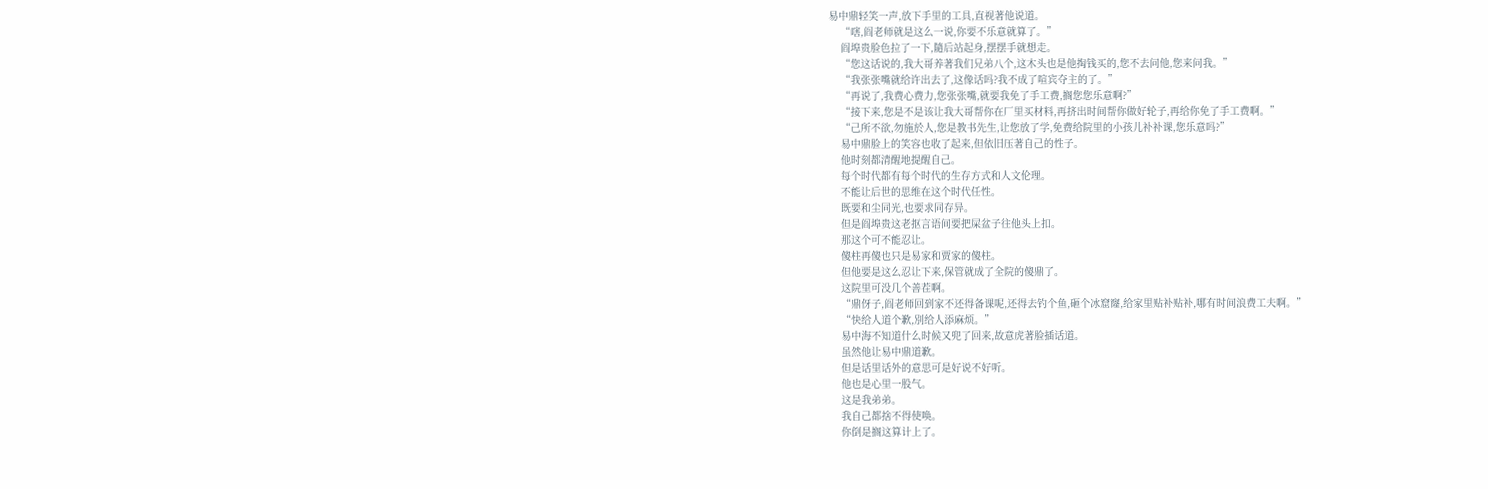易中鼎轻笑一声,放下手里的工具,直视著他说道。
    “嗐,阎老师就是这么一说,你要不乐意就算了。”
    阎埠贵脸色拉了一下,隨后站起身,摆摆手就想走。
    “您这话说的,我大哥养著我们兄弟八个,这木头也是他掏钱买的,您不去问他,您来问我。”
    “我张张嘴就给许出去了,这像话吗?我不成了喧宾夺主的了。”
    “再说了,我费心费力,您张张嘴,就要我免了手工费,搁您您乐意啊?”
    “接下来,您是不是该让我大哥帮你在厂里买材料,再挤出时间帮你做好轮子,再给你免了手工费啊。”
    “己所不欲,勿施於人,您是教书先生,让您放了学,免费给院里的小孩儿补补课,您乐意吗?”
    易中鼎脸上的笑容也收了起来,但依旧压著自己的性子。
    他时刻都清醒地提醒自己。
    每个时代都有每个时代的生存方式和人文伦理。
    不能让后世的思维在这个时代任性。
    既要和尘同光,也要求同存异。
    但是阎埠贵这老抠言语间要把屎盆子往他头上扣。
    那这个可不能忍让。
    傻柱再傻也只是易家和贾家的傻柱。
    但他要是这么忍让下来,保管就成了全院的傻鼎了。
    这院里可没几个善茬啊。
    “鼎伢子,阎老师回到家不还得备课呢,还得去钓个鱼,砸个冰窟窿,给家里贴补贴补,哪有时间浪费工夫啊。”
    “快给人道个歉,別给人添麻烦。”
    易中海不知道什么时候又兜了回来,故意虎著脸插话道。
    虽然他让易中鼎道歉。
    但是话里话外的意思可是好说不好听。
    他也是心里一股气。
    这是我弟弟。
    我自己都捨不得使唤。
    你倒是搁这算计上了。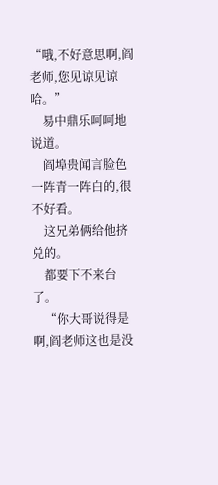“哦,不好意思啊,阎老师,您见谅见谅哈。”
    易中鼎乐呵呵地说道。
    阎埠贵闻言脸色一阵青一阵白的,很不好看。
    这兄弟俩给他挤兑的。
    都要下不来台了。
    “你大哥说得是啊,阎老师这也是没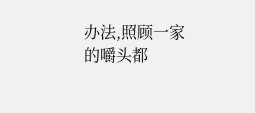办法,照顾一家的嚼头都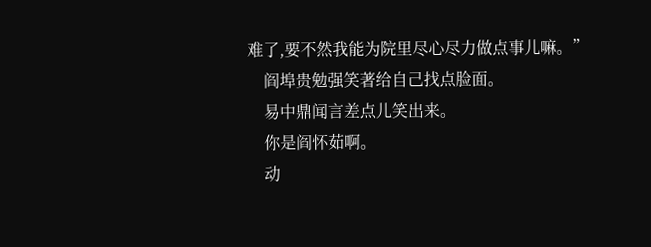难了,要不然我能为院里尽心尽力做点事儿嘛。”
    阎埠贵勉强笑著给自己找点脸面。
    易中鼎闻言差点儿笑出来。
    你是阎怀茹啊。
    动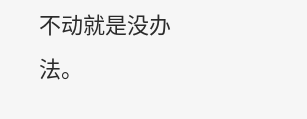不动就是没办法。